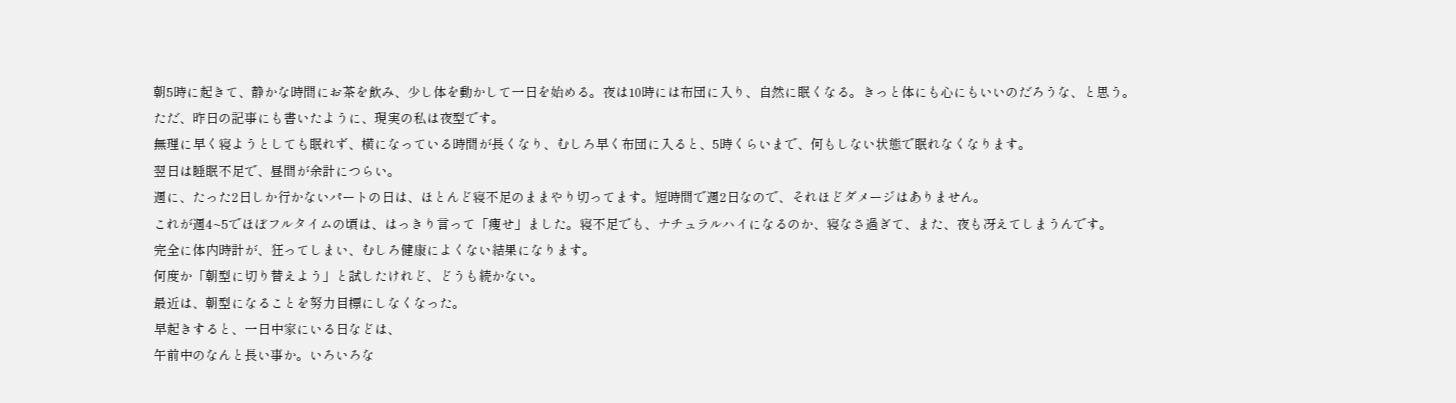朝5時に起きて、静かな時間にお茶を飲み、少し体を動かして一日を始める。夜は10時には布団に入り、自然に眠くなる。きっと体にも心にもいいのだろうな、と思う。
ただ、昨日の記事にも書いたように、現実の私は夜型です。
無理に早く寝ようとしても眠れず、横になっている時間が長くなり、むしろ早く布団に入ると、5時くらいまで、何もしない状態で眠れなくなります。
翌日は睡眠不足で、昼間が余計につらい。
週に、たった2日しか行かないパートの日は、ほとんど寝不足のままやり切ってます。短時間で週2日なので、それほどダメージはありません。
これが週4~5でほぼフルタイムの頃は、はっきり言って「痩せ」ました。寝不足でも、ナチュラルハイになるのか、寝なさ過ぎて、また、夜も冴えてしまうんです。
完全に体内時計が、狂ってしまい、むしろ健康によくない結果になります。
何度か「朝型に切り替えよう」と試したけれど、どうも続かない。
最近は、朝型になることを努力目標にしなくなった。
早起きすると、一日中家にいる日などは、
午前中のなんと長い事か。いろいろな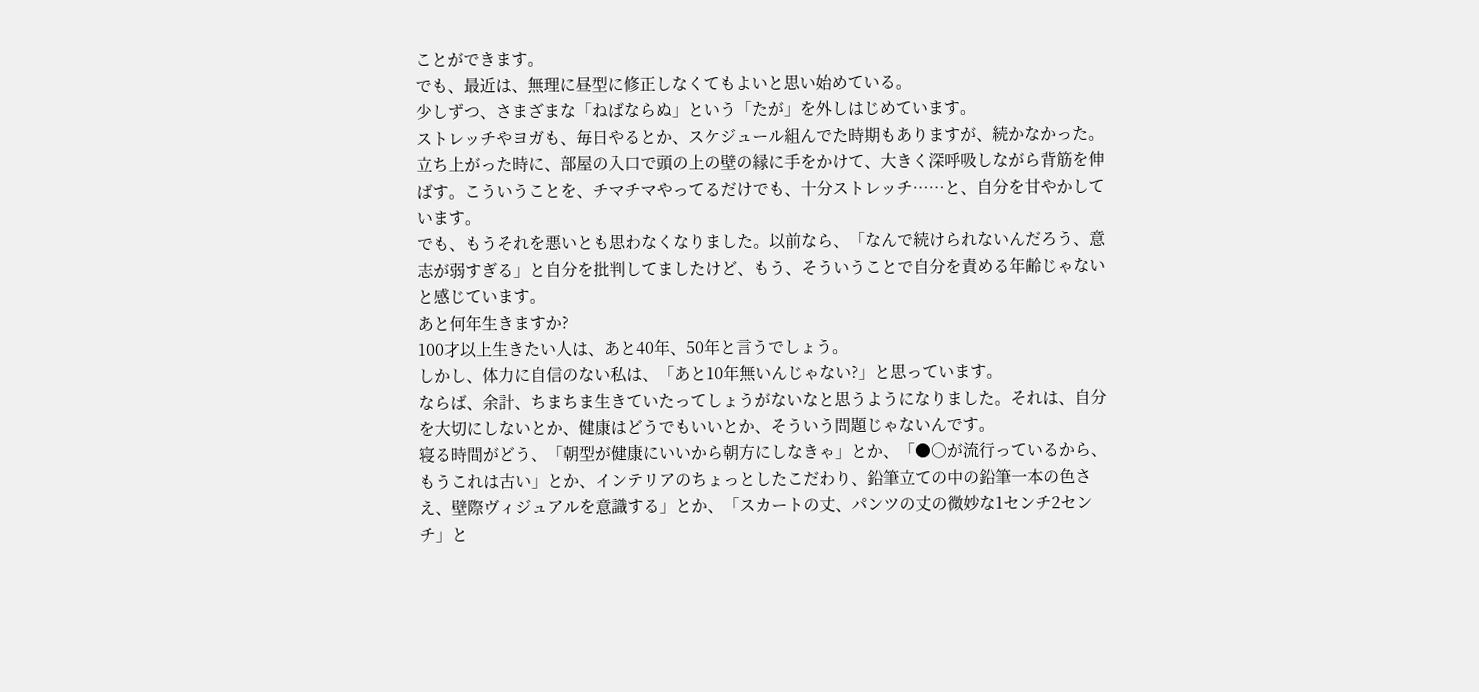ことができます。
でも、最近は、無理に昼型に修正しなくてもよいと思い始めている。
少しずつ、さまざまな「ねばならぬ」という「たが」を外しはじめています。
ストレッチやヨガも、毎日やるとか、スケジュール組んでた時期もありますが、続かなかった。
立ち上がった時に、部屋の入口で頭の上の壁の縁に手をかけて、大きく深呼吸しながら背筋を伸ばす。こういうことを、チマチマやってるだけでも、十分ストレッチ……と、自分を甘やかしています。
でも、もうそれを悪いとも思わなくなりました。以前なら、「なんで続けられないんだろう、意志が弱すぎる」と自分を批判してましたけど、もう、そういうことで自分を責める年齢じゃないと感じています。
あと何年生きますか?
100才以上生きたい人は、あと40年、50年と言うでしょう。
しかし、体力に自信のない私は、「あと10年無いんじゃない?」と思っています。
ならば、余計、ちまちま生きていたってしょうがないなと思うようになりました。それは、自分を大切にしないとか、健康はどうでもいいとか、そういう問題じゃないんです。
寝る時間がどう、「朝型が健康にいいから朝方にしなきゃ」とか、「●○が流行っているから、もうこれは古い」とか、インテリアのちょっとしたこだわり、鉛筆立ての中の鉛筆一本の色さえ、壁際ヴィジュアルを意識する」とか、「スカートの丈、パンツの丈の微妙な1センチ2センチ」と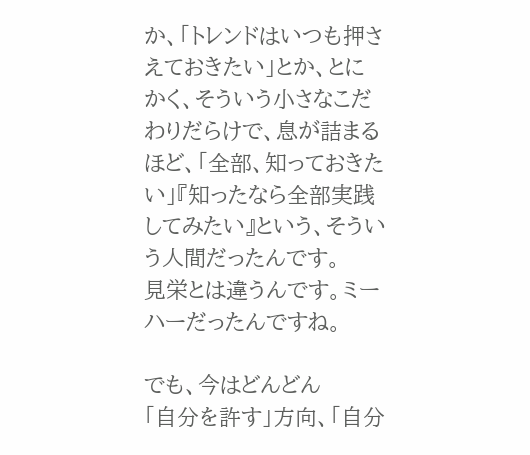か、「トレンドはいつも押さえておきたい」とか、とにかく、そういう小さなこだわりだらけで、息が詰まるほど、「全部、知っておきたい」『知ったなら全部実践してみたい』という、そういう人間だったんです。
見栄とは違うんです。ミーハーだったんですね。

でも、今はどんどん
「自分を許す」方向、「自分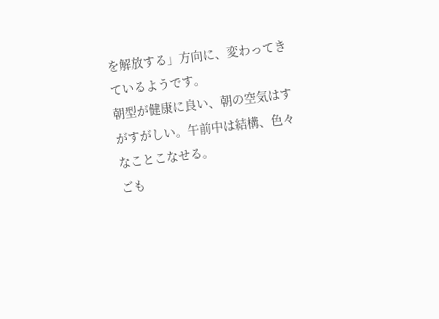を解放する」方向に、変わってきているようです。
朝型が健康に良い、朝の空気はすがすがしい。午前中は結構、色々なことこなせる。
ごも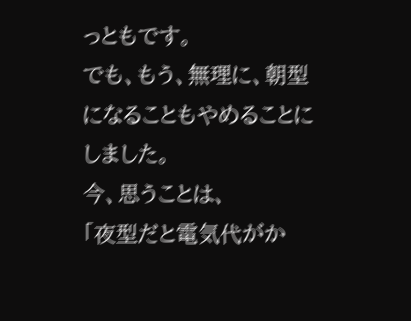っともです。
でも、もう、無理に、朝型になることもやめることにしました。
今、思うことは、
「夜型だと電気代がか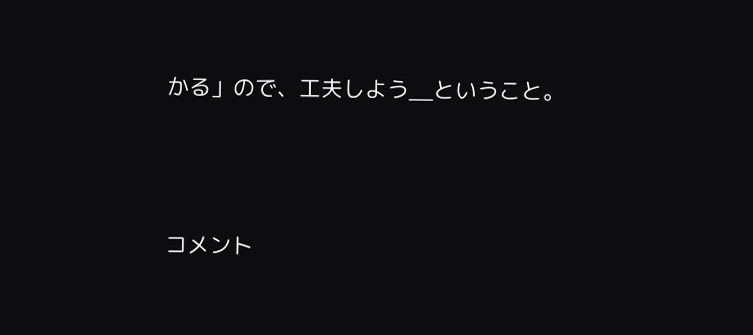かる」ので、工夫しよう__ということ。



コメント